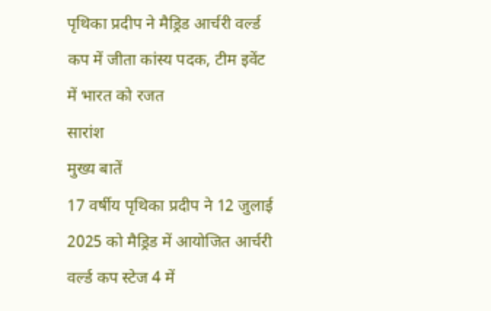पृथिका प्रदीप ने मैड्रिड आर्चरी वर्ल्ड कप में जीता कांस्य पदक, टीम इवेंट में भारत को रजत
सारांश
मुख्य बातें
17 वर्षीय पृथिका प्रदीप ने 12 जुलाई 2025 को मैड्रिड में आयोजित आर्चरी वर्ल्ड कप स्टेज 4 में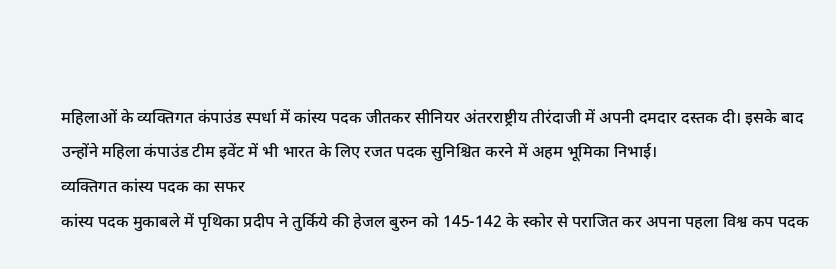महिलाओं के व्यक्तिगत कंपाउंड स्पर्धा में कांस्य पदक जीतकर सीनियर अंतरराष्ट्रीय तीरंदाजी में अपनी दमदार दस्तक दी। इसके बाद उन्होंने महिला कंपाउंड टीम इवेंट में भी भारत के लिए रजत पदक सुनिश्चित करने में अहम भूमिका निभाई।
व्यक्तिगत कांस्य पदक का सफर
कांस्य पदक मुकाबले में पृथिका प्रदीप ने तुर्किये की हेजल बुरुन को 145-142 के स्कोर से पराजित कर अपना पहला विश्व कप पदक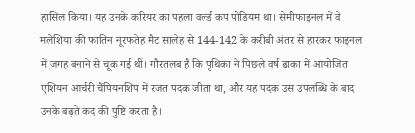हासिल किया। यह उनके करियर का पहला वर्ल्ड कप पोडियम था। सेमीफाइनल में वे मलेशिया की फातिन नूरफतेह मैट सालेह से 144-142 के करीबी अंतर से हारकर फाइनल में जगह बनाने से चूक गई थीं। गौरतलब है कि पृथिका ने पिछले वर्ष ढाका में आयोजित एशियन आर्चरी चैंपियनशिप में रजत पदक जीता था, और यह पदक उस उपलब्धि के बाद उनके बढ़ते कद की पुष्टि करता है।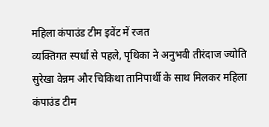महिला कंपाउंड टीम इवेंट में रजत
व्यक्तिगत स्पर्धा से पहले, पृथिका ने अनुभवी तीरंदाज ज्योति सुरेखा वेन्नम और चिकिथा तानिपार्थी के साथ मिलकर महिला कंपाउंड टीम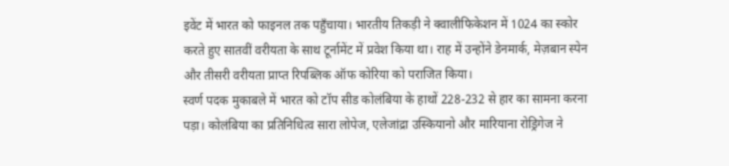इवेंट में भारत को फाइनल तक पहुँचाया। भारतीय तिकड़ी ने क्वालीफिकेशन में 1024 का स्कोर करते हुए सातवीं वरीयता के साथ टूर्नामेंट में प्रवेश किया था। राह में उन्होंने डेनमार्क, मेज़बान स्पेन और तीसरी वरीयता प्राप्त रिपब्लिक ऑफ कोरिया को पराजित किया।
स्वर्ण पदक मुकाबले में भारत को टॉप सीड कोलंबिया के हाथों 228-232 से हार का सामना करना पड़ा। कोलंबिया का प्रतिनिधित्व सारा लोपेज, एलेजांद्रा उस्कियानो और मारियाना रोड्रिगेज ने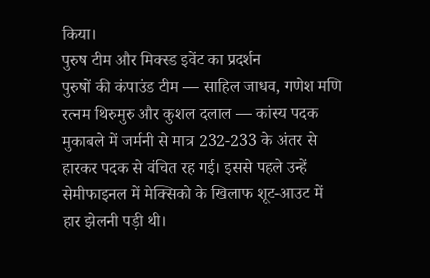किया।
पुरुष टीम और मिक्स्ड इवेंट का प्रदर्शन
पुरुषों की कंपाउंड टीम — साहिल जाधव, गणेश मणि रत्नम थिरुमुरु और कुशल दलाल — कांस्य पदक मुकाबले में जर्मनी से मात्र 232-233 के अंतर से हारकर पदक से वंचित रह गई। इससे पहले उन्हें सेमीफाइनल में मेक्सिको के खिलाफ शूट-आउट में हार झेलनी पड़ी थी।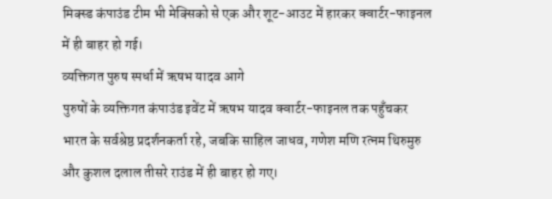मिक्स्ड कंपाउंड टीम भी मेक्सिको से एक और शूट-आउट में हारकर क्वार्टर-फाइनल में ही बाहर हो गई।
व्यक्तिगत पुरुष स्पर्धा में ऋषभ यादव आगे
पुरुषों के व्यक्तिगत कंपाउंड इवेंट में ऋषभ यादव क्वार्टर-फाइनल तक पहुँचकर भारत के सर्वश्रेष्ठ प्रदर्शनकर्ता रहे, जबकि साहिल जाधव, गणेश मणि रत्नम थिरुमुरु और कुशल दलाल तीसरे राउंड में ही बाहर हो गए।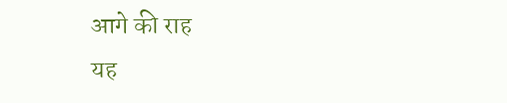आगे की राह
यह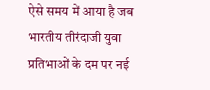ऐसे समय में आया है जब भारतीय तीरंदाजी युवा प्रतिभाओं के दम पर नई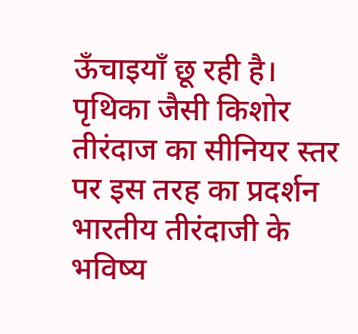ऊँचाइयाँ छू रही है। पृथिका जैसी किशोर तीरंदाज का सीनियर स्तर पर इस तरह का प्रदर्शन भारतीय तीरंदाजी के भविष्य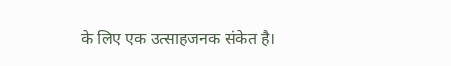के लिए एक उत्साहजनक संकेत है।